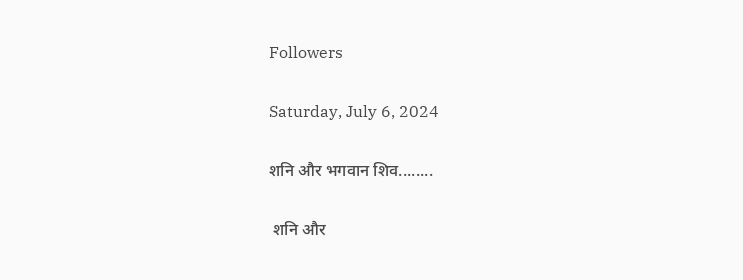Followers

Saturday, July 6, 2024

शनि और भगवान शिव........

 शनि और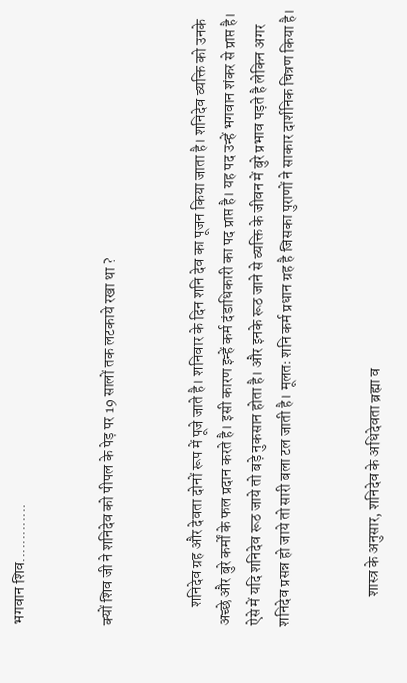भगवान शिव.............


क्यों शिव जी ने शनिदेव को पीपल के पेड़ पर 19 सालों तक लटकाये रखा था ?


      शनिदेव ग्रह और देवता दोनों रूप में पूजे जाते है। शनिवार के दिन शनि देव का पूजन किया जाता है। शनिदेव व्यक्ति को उनके अच्छे और बुरे कर्मों के फल प्रदान करते है। इसी कारण इन्हें कर्म दंडाधिकारी का पद प्राप्त है। यह पद उन्हें भगवान शंकर से प्राप्त है। ऐसे में यदि शनिदेव रूठ जाये तो बड़े नुकसान होता है। और इनके रूठ जाने से व्यक्ति के जीवन में बुरे प्रभाव पड़ते है लेकिन अगर शनिदेव प्रसन्न हो जाये तो सारी बला टल जाती है। मूलतः शनि कर्म प्रधान ग्रह है जिसका पुराणों ने साकार दार्शनिक चित्रण किया है।


          शास्त्र के अनुसार, शनिदेव के अधिदेवता ब्रह्मा व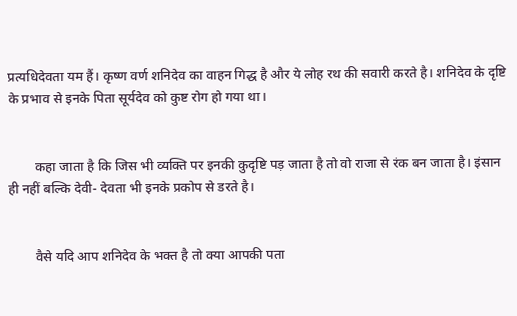प्रत्यधिदेवता यम हैं। कृष्ण वर्ण शनिदेव का वाहन गिद्ध है और ये लोह रथ की सवारी करते है। शनिदेव के दृष्टि के प्रभाव से इनके पिता सूर्यदेव को कुष्ट रोग हो गया था।


        कहा जाता है कि जिस भी व्यक्ति पर इनकी कुदृष्टि पड़ जाता है तो वो राजा से रंक बन जाता है। इंसान ही नहीं बल्कि देवी- देवता भी इनके प्रकोप से डरते है।


        वैसे यदि आप शनिदेव के भक्त है तो क्या आपकी पता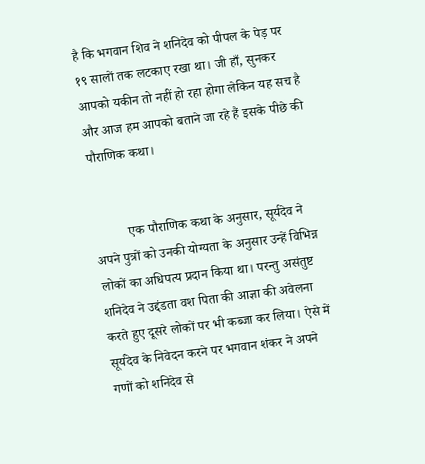है कि भगवान शिव ने शनिदेव को पीपल के पेड़ पर १९ सालों तक लटकाए रखा था। जी हाँ, सुनकर आपको यकीन तो नहीं हो रहा होगा लेकिन यह सच है और आज हम आपको बताने जा रहे हैं इसके पीछे की पौराणिक कथा।


          एक पौराणिक कथा के अनुसार, सूर्यदेव ने अपने पुत्रों को उनकी योग्यता के अनुसार उन्हें विभिन्न लोकों का अधिपत्य प्रदान किया था। परन्तु असंतुष्ट शनिदेव ने उद्दंडता वश पिता की आज्ञा की अवेलना करते हुए दूसरे लोकों पर भी कब्जा कर लिया। ऐसे में सूर्यदेव के निवेदन करने पर भगवान शंकर ने अपने गणों को शनिदेव से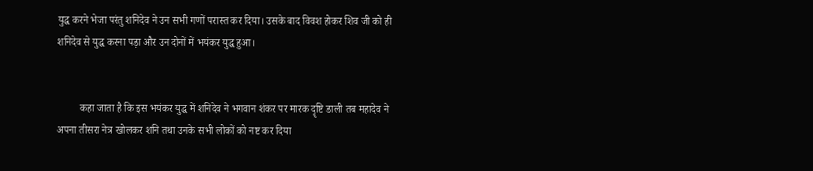युद्ध करने भेजा परंतु शनिदेव ने उन सभी गणों परास्त कर दिया। उसके बाद विवश होकर शिव जी को ही शनिदेव से युद्ध करना पड़ा और उन दोनों में भयंकर युद्ध हुआ।


         कहा जाता है कि इस भयंकर युद्ध में शनिदेव ने भगवान शंकर पर मारक दॄष्टि डाली तब महादेव ने अपना तीसरा नेत्र खोलकर शनि तथा उनके सभी लोकों को नष्ट कर दिया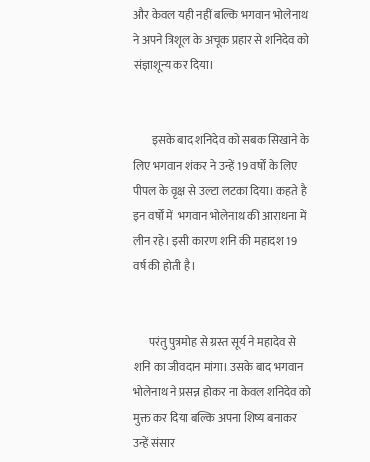और केवल यही नहीं बल्कि भगवान भोलेनाथ ने अपने त्रिशूल के अचूक प्रहार से शनिदेव को संज्ञाशून्य कर दिया।


        इसके बाद शनिदेव को सबक सिखाने के लिए भगवान शंकर ने उन्हें 19 वर्षों के लिए पीपल के वृक्ष से उल्टा लटका दिया। कहते है इन वर्षों में  भगवान भोलेनाथ की आराधना में लीन रहे। इसी कारण शनि की महादश 19 वर्ष की होती है।


       परंतु पुत्रमोह से ग्रस्त सूर्य ने महादेव से शनि का जीवदान मांगा। उसके बाद भगवान भोलेनाथ ने प्रसन्न होकर ना केवल शनिदेव को मुक्त कर दिया बल्कि अपना शिष्य बनाकर उन्हें संसार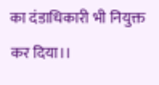का दंडाधिकारी भी नियुक्त कर दिया।।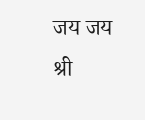जय जय श्री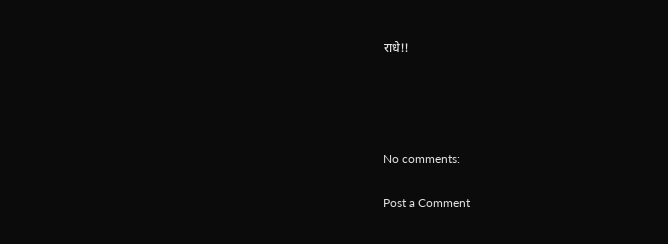राधे!!




No comments:

Post a Comment